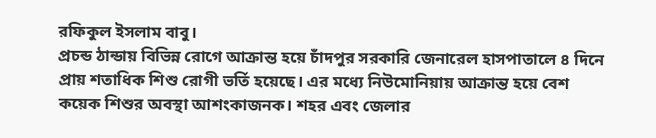রফিকুল ইসলাম বাবু।
প্রচন্ড ঠান্ডায় বিভিন্ন রোগে আক্রান্ত হয়ে চাঁদপুর সরকারি জেনারেল হাসপাতালে ৪ দিনে প্রায় শতাধিক শিশু রোগী ভর্তি হয়েছে। এর মধ্যে নিউমোনিয়ায় আক্রান্ত হয়ে বেশ কয়েক শিশুর অবস্থা আশংকাজনক। শহর এবং জেলার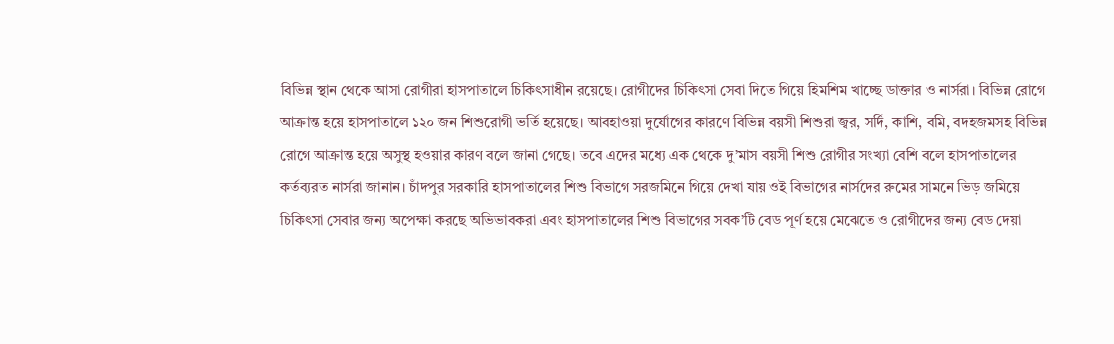বিভিন্ন স্থান থেকে আসা রোগীরা হাসপাতালে চিকিৎসাধীন রয়েছে। রোগীদের চিকিৎসা সেবা দিতে গিয়ে হিমশিম খাচ্ছে ডাক্তার ও নার্সরা। বিভিন্ন রোগে আক্রান্ত হয়ে হাসপাতালে ১২০ জন শিশুরোগী ভর্তি হয়েছে। আবহাওয়া দুর্যোগের কারণে বিভিন্ন বয়সী শিশুরা জ্বর, সর্দি, কাশি, বমি, বদহজমসহ বিভিন্ন রোগে আক্রান্ত হয়ে অসুস্থ হওয়ার কারণ বলে জানা গেছে। তবে এদের মধ্যে এক থেকে দু’মাস বয়সী শিশু রোগীর সংখ্যা বেশি বলে হাসপাতালের কর্তব্যরত নার্সরা জানান। চাঁদপুর সরকারি হাসপাতালের শিশু বিভাগে সরজমিনে গিয়ে দেখা যায় ওই বিভাগের নার্সদের রুমের সামনে ভিড় জমিয়ে চিকিৎসা সেবার জন্য অপেক্ষা করছে অভিভাবকরা এবং হাসপাতালের শিশু বিভাগের সবক’টি বেড পূর্ণ হয়ে মেঝেতে ও রোগীদের জন্য বেড দেয়া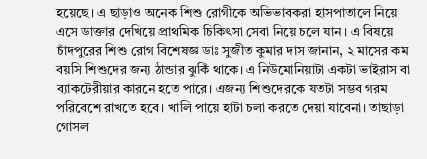হয়েছে। এ ছাড়াও অনেক শিশু রোগীকে অভিভাবকরা হাসপাতালে নিয়ে এসে ডাক্তার দেখিয়ে প্রাথমিক চিকিৎসা সেবা নিয়ে চলে যান। এ বিষয়ে চাঁদপুরের শিশু রোগ বিশেষজ্ঞ ডাঃ সুজীত কুমার দাস জানান, ২ মাসের কম বয়সি শিশুদের জন্য ঠান্ডার ঝুকিঁ থাকে। এ নিউমোনিয়াটা একটা ভাইরাস বা ব্যাকটেরীয়ার কারনে হতে পারে। এজন্য শিশুদেরকে যতটা সম্ভব গরম পরিবেশে রাখতে হবে। খালি পায়ে হাটা চলা করতে দেয়া যাবেনা। তাছাড়া গোসল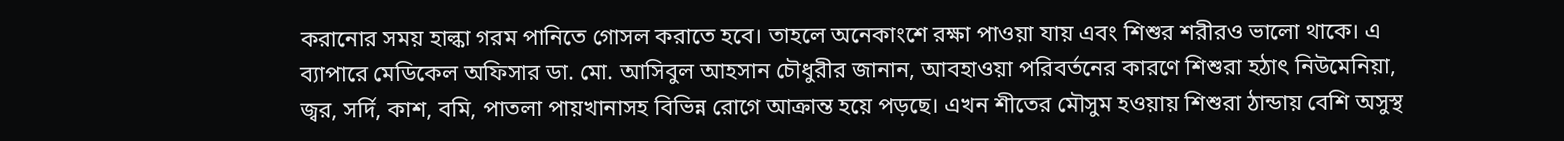করানোর সময় হাল্কা গরম পানিতে গোসল করাতে হবে। তাহলে অনেকাংশে রক্ষা পাওয়া যায় এবং শিশুর শরীরও ভালো থাকে। এ ব্যাপারে মেডিকেল অফিসার ডা. মো. আসিবুল আহসান চৌধুরীর জানান, আবহাওয়া পরিবর্তনের কারণে শিশুরা হঠাৎ নিউমেনিয়া, জ্বর, সর্দি, কাশ, বমি, পাতলা পায়খানাসহ বিভিন্ন রোগে আক্রান্ত হয়ে পড়ছে। এখন শীতের মৌসুম হওয়ায় শিশুরা ঠান্ডায় বেশি অসুস্থ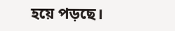হয়ে পড়ছে।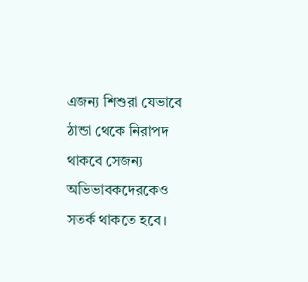এজন্য শিশুরা যেভাবে ঠান্ডা থেকে নিরাপদ থাকবে সেজন্য অভিভাবকদেরকেও সতর্ক থাকতে হবে।